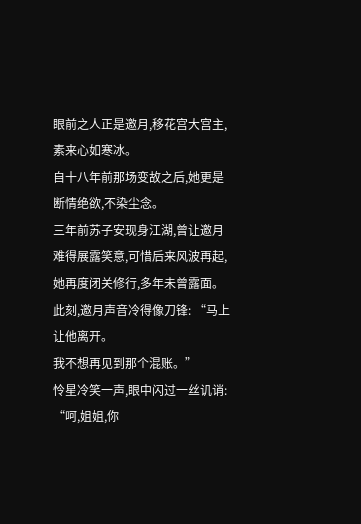眼前之人正是邀月,移花宫大宫主,素来心如寒冰。
自十八年前那场变故之后,她更是断情绝欲,不染尘念。
三年前苏子安现身江湖,曾让邀月难得展露笑意,可惜后来风波再起,她再度闭关修行,多年未曾露面。
此刻,邀月声音冷得像刀锋: “马上让他离开。
我不想再见到那个混账。”
怜星冷笑一声,眼中闪过一丝讥诮: “呵,姐姐,你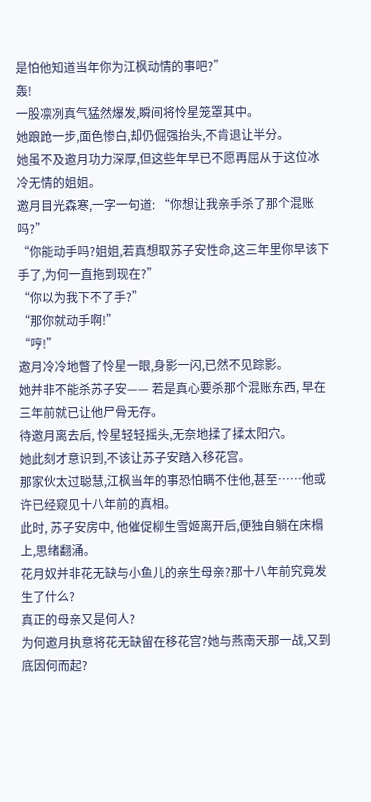是怕他知道当年你为江枫动情的事吧?”
轰!
一股凛冽真气猛然爆发,瞬间将怜星笼罩其中。
她踉跄一步,面色惨白,却仍倔强抬头,不肯退让半分。
她虽不及邀月功力深厚,但这些年早已不愿再屈从于这位冰冷无情的姐姐。
邀月目光森寒,一字一句道: “你想让我亲手杀了那个混账吗?”
“你能动手吗?姐姐,若真想取苏子安性命,这三年里你早该下手了,为何一直拖到现在?”
“你以为我下不了手?”
“那你就动手啊!”
“哼!”
邀月冷冷地瞥了怜星一眼,身影一闪,已然不见踪影。
她并非不能杀苏子安—— 若是真心要杀那个混账东西, 早在三年前就已让他尸骨无存。
待邀月离去后, 怜星轻轻摇头,无奈地揉了揉太阳穴。
她此刻才意识到,不该让苏子安踏入移花宫。
那家伙太过聪慧,江枫当年的事恐怕瞒不住他,甚至……他或许已经窥见十八年前的真相。
此时, 苏子安房中, 他催促柳生雪姬离开后,便独自躺在床榻上,思绪翻涌。
花月奴并非花无缺与小鱼儿的亲生母亲?那十八年前究竟发生了什么?
真正的母亲又是何人?
为何邀月执意将花无缺留在移花宫?她与燕南天那一战,又到底因何而起?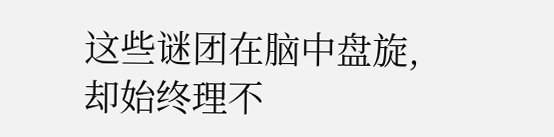这些谜团在脑中盘旋,却始终理不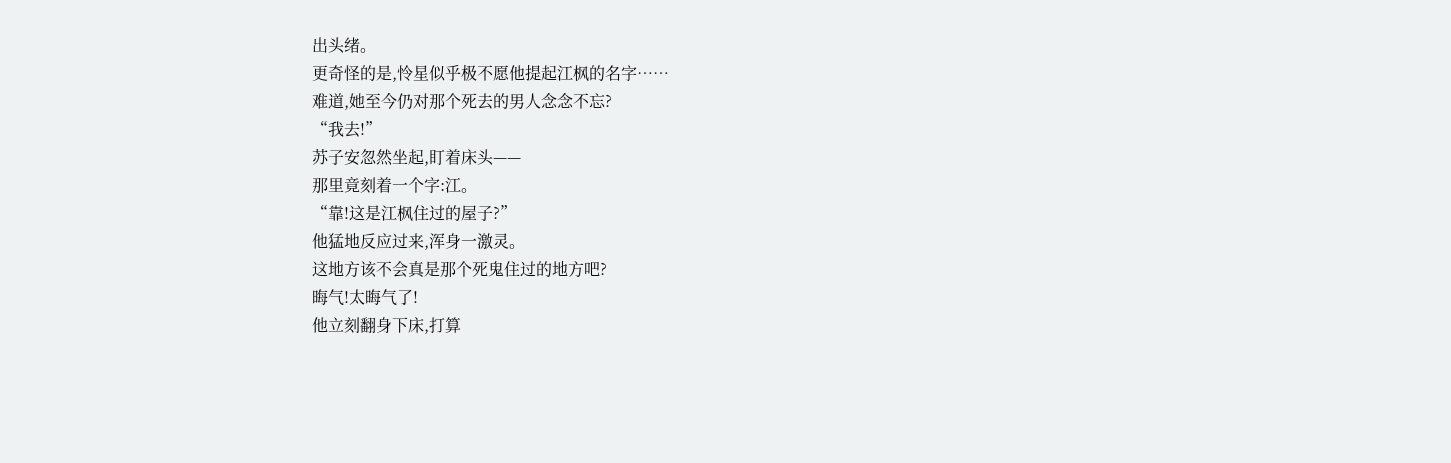出头绪。
更奇怪的是,怜星似乎极不愿他提起江枫的名字……
难道,她至今仍对那个死去的男人念念不忘?
“我去!”
苏子安忽然坐起,盯着床头——
那里竟刻着一个字:江。
“靠!这是江枫住过的屋子?”
他猛地反应过来,浑身一激灵。
这地方该不会真是那个死鬼住过的地方吧?
晦气!太晦气了!
他立刻翻身下床,打算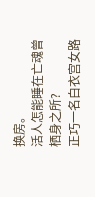换房。
活人怎能睡在亡魂曾栖身之所?
正巧一名白衣宫女路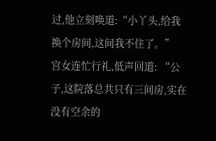过,他立刻唤道:“小丫头,给我换个房间,这间我不住了。”
宫女连忙行礼,低声回道: “公子,这院落总共只有三间房,实在没有空余的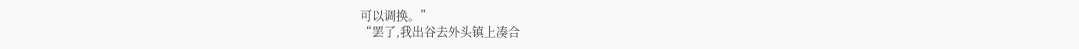可以调换。”
“罢了,我出谷去外头镇上凑合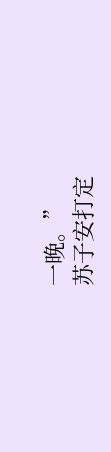一晚。”
苏子安打定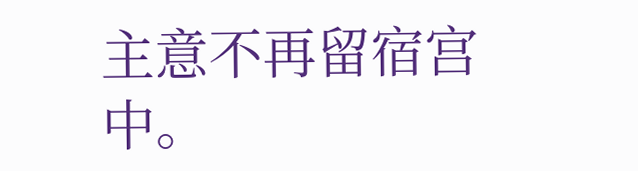主意不再留宿宫中。